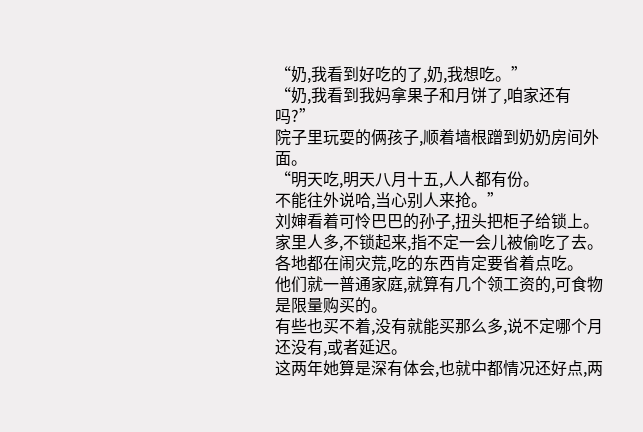“奶,我看到好吃的了,奶,我想吃。”
“奶,我看到我妈拿果子和月饼了,咱家还有吗?”
院子里玩耍的俩孩子,顺着墙根蹭到奶奶房间外面。
“明天吃,明天八月十五,人人都有份。
不能往外说哈,当心别人来抢。”
刘婶看着可怜巴巴的孙子,扭头把柜子给锁上。
家里人多,不锁起来,指不定一会儿被偷吃了去。
各地都在闹灾荒,吃的东西肯定要省着点吃。
他们就一普通家庭,就算有几个领工资的,可食物是限量购买的。
有些也买不着,没有就能买那么多,说不定哪个月还没有,或者延迟。
这两年她算是深有体会,也就中都情况还好点,两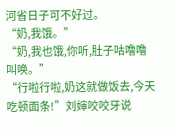河省日子可不好过。
“奶,我饿。”
“奶,我也饿,你听,肚子咕噜噜叫唤。”
“行啦行啦,奶这就做饭去,今天吃顿面条!”刘婶咬咬牙说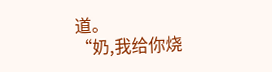道。
“奶,我给你烧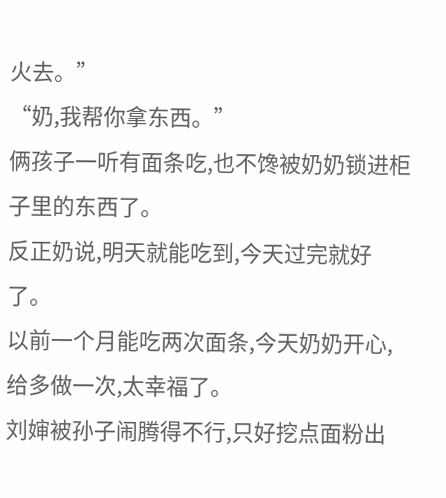火去。”
“奶,我帮你拿东西。”
俩孩子一听有面条吃,也不馋被奶奶锁进柜子里的东西了。
反正奶说,明天就能吃到,今天过完就好了。
以前一个月能吃两次面条,今天奶奶开心,给多做一次,太幸福了。
刘婶被孙子闹腾得不行,只好挖点面粉出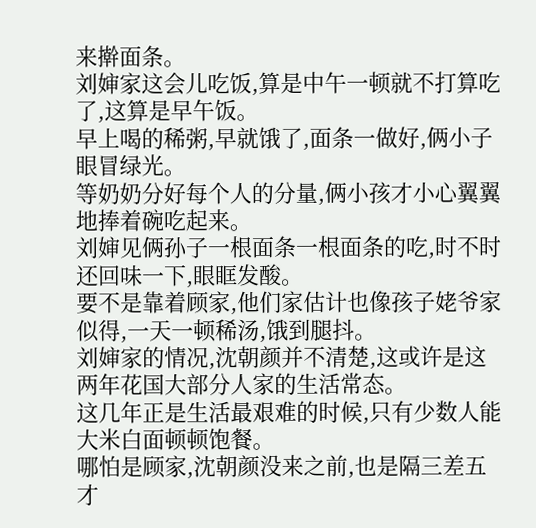来擀面条。
刘婶家这会儿吃饭,算是中午一顿就不打算吃了,这算是早午饭。
早上喝的稀粥,早就饿了,面条一做好,俩小子眼冒绿光。
等奶奶分好每个人的分量,俩小孩才小心翼翼地捧着碗吃起来。
刘婶见俩孙子一根面条一根面条的吃,时不时还回味一下,眼眶发酸。
要不是靠着顾家,他们家估计也像孩子姥爷家似得,一天一顿稀汤,饿到腿抖。
刘婶家的情况,沈朝颜并不清楚,这或许是这两年花国大部分人家的生活常态。
这几年正是生活最艰难的时候,只有少数人能大米白面顿顿饱餐。
哪怕是顾家,沈朝颜没来之前,也是隔三差五才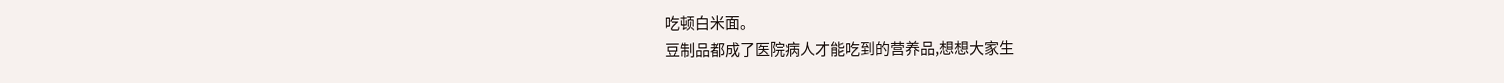吃顿白米面。
豆制品都成了医院病人才能吃到的营养品,想想大家生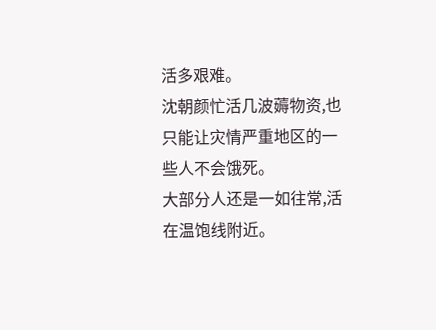活多艰难。
沈朝颜忙活几波薅物资,也只能让灾情严重地区的一些人不会饿死。
大部分人还是一如往常,活在温饱线附近。